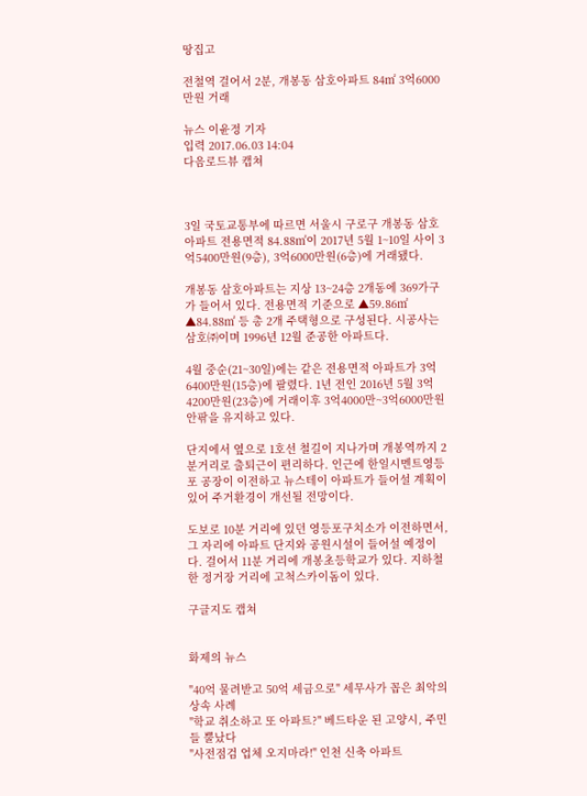땅집고

전철역 걸어서 2분, 개봉동 삼호아파트 84㎡ 3억6000만원 거래

뉴스 이윤정 기자
입력 2017.06.03 14:04
다음로드뷰 캡쳐



3일 국토교통부에 따르면 서울시 구로구 개봉동 삼호아파트 전용면적 84.88㎡이 2017년 5월 1~10일 사이 3억5400만원(9층), 3억6000만원(6층)에 거래됐다.

개봉동 삼호아파트는 지상 13~24층 2개동에 369가구가 들어서 있다. 전용면적 기준으로 ▲59.86㎡ ▲84.88㎡ 등 총 2개 주택형으로 구성된다. 시공사는 삼호㈜이며 1996년 12월 준공한 아파트다.

4월 중순(21~30일)에는 같은 전용면적 아파트가 3억6400만원(15층)에 팔렸다. 1년 전인 2016년 5월 3억4200만원(23층)에 거래이후 3억4000만~3억6000만원 안팎을 유지하고 있다.

단지에서 옆으로 1호선 철길이 지나가며 개봉역까지 2분거리로 출퇴근이 편리하다. 인근에 한일시멘트영등포 공장이 이전하고 뉴스테이 아파트가 들어설 계획이 있어 주거환경이 개선될 전망이다.

도보로 10분 거리에 있던 영등포구치소가 이전하면서, 그 자리에 아파트 단지와 공원시설이 들어설 예정이다. 걸어서 11분 거리에 개봉초등학교가 있다. 지하철 한 정거장 거리에 고척스카이돔이 있다.

구글지도 캡쳐


화제의 뉴스

"40억 물려받고 50억 세금으로" 세무사가 꼽은 최악의 상속 사례
"학교 취소하고 또 아파트?" 베드타운 된 고양시, 주민들 뿔났다
"사전점검 업체 오지마라!" 인천 신축 아파트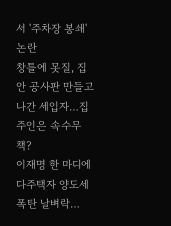서 '주차장 봉쇄' 논란
창틀에 못질, 집안 공사판 만들고 나간 세입자…집주인은 속수무책?
이재명 한 마디에 다주택자 양도세 폭탄 날벼락…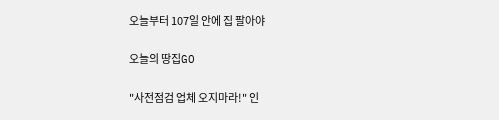오늘부터 107일 안에 집 팔아야

오늘의 땅집GO

"사전점검 업체 오지마라!" 인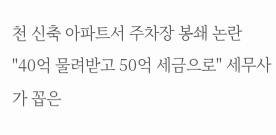천 신축 아파트서 주차장 봉쇄 논란
"40억 물려받고 50억 세금으로" 세무사가 꼽은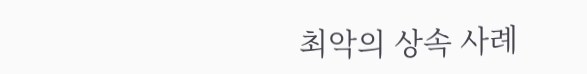최악의 상속 사례